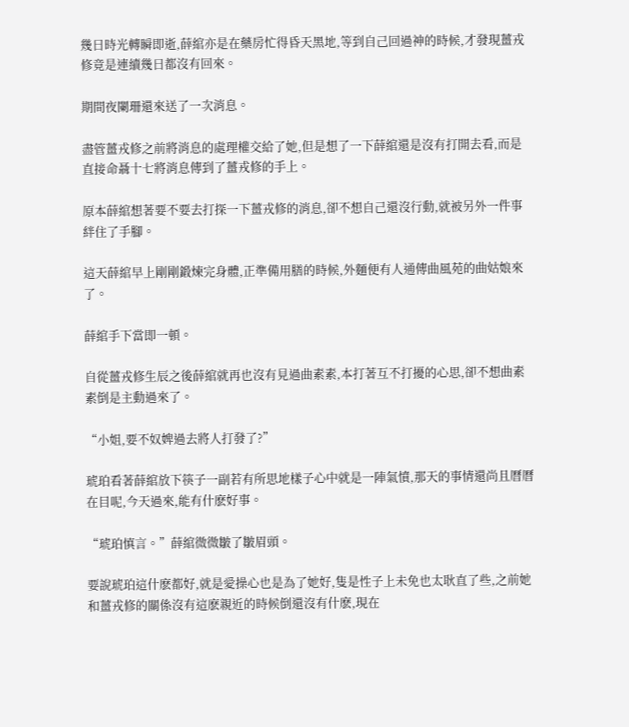幾日時光轉瞬即逝,薛綰亦是在藥房忙得昏天黑地,等到自己回過神的時候,才發現薑戎修竟是連續幾日都沒有回來。

期間夜闌珊還來送了一次消息。

盡管薑戎修之前將消息的處理權交給了她,但是想了一下薛綰還是沒有打開去看,而是直接命聶十七將消息傳到了薑戎修的手上。

原本薛綰想著要不要去打探一下薑戎修的消息,卻不想自己還沒行動,就被另外一件事絆住了手腳。

這天薛綰早上剛剛鍛煉完身體,正準備用膳的時候,外麵便有人通傳曲風苑的曲姑娘來了。

薛綰手下當即一頓。

自從薑戎修生辰之後薛綰就再也沒有見過曲素素,本打著互不打擾的心思,卻不想曲素素倒是主動過來了。

“小姐,要不奴婢過去將人打發了?”

琥珀看著薛綰放下筷子一副若有所思地樣子心中就是一陣氣憤,那天的事情還尚且曆曆在目呢,今天過來,能有什麽好事。

“琥珀慎言。”薛綰微微皺了皺眉頭。

要說琥珀這什麽都好,就是愛操心也是為了她好,隻是性子上未免也太耿直了些,之前她和薑戎修的關係沒有這麽親近的時候倒還沒有什麽,現在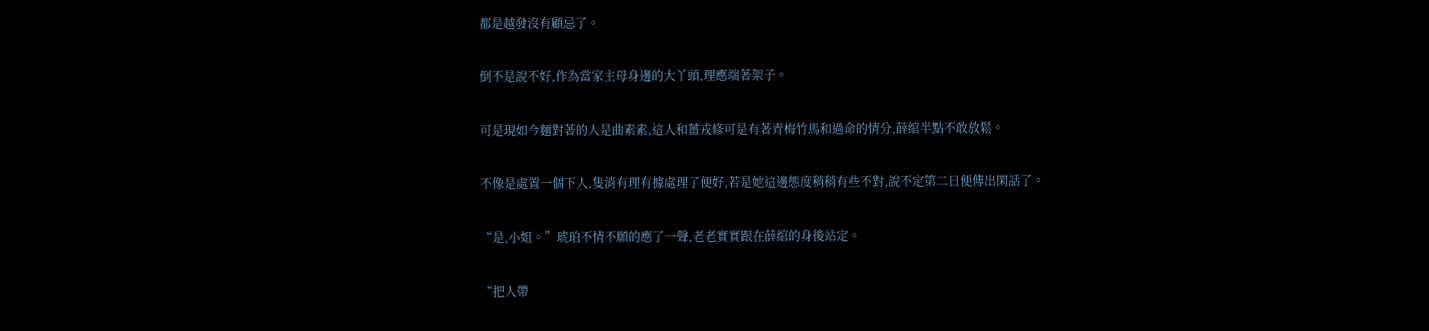都是越發沒有顧忌了。

倒不是說不好,作為當家主母身邊的大丫頭,理應端著架子。

可是現如今麵對著的人是曲素素,這人和薑戎修可是有著青梅竹馬和過命的情分,薛綰半點不敢放鬆。

不像是處置一個下人,隻消有理有據處理了便好,若是她這邊態度稍稍有些不對,說不定第二日便傳出閑話了。

“是,小姐。”琥珀不情不願的應了一聲,老老實實跟在薛綰的身後站定。

“把人帶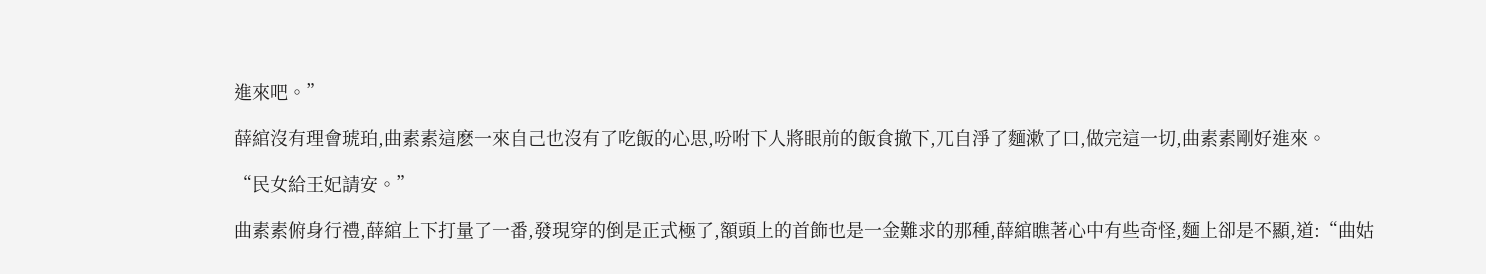進來吧。”

薛綰沒有理會琥珀,曲素素這麽一來自己也沒有了吃飯的心思,吩咐下人將眼前的飯食撤下,兀自淨了麵漱了口,做完這一切,曲素素剛好進來。

“民女給王妃請安。”

曲素素俯身行禮,薛綰上下打量了一番,發現穿的倒是正式極了,額頭上的首飾也是一金難求的那種,薛綰瞧著心中有些奇怪,麵上卻是不顯,道:“曲姑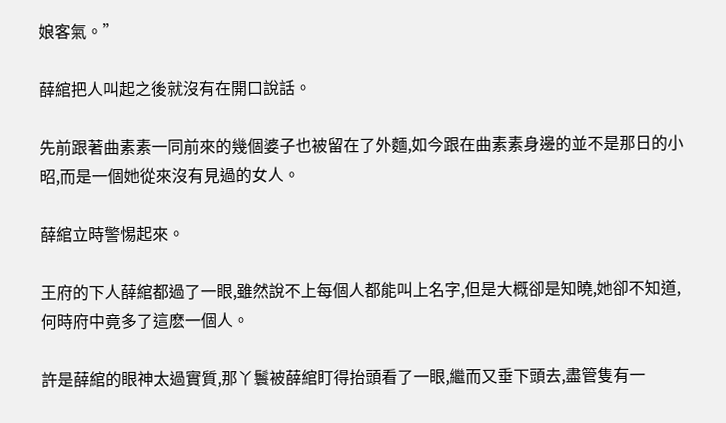娘客氣。”

薛綰把人叫起之後就沒有在開口說話。

先前跟著曲素素一同前來的幾個婆子也被留在了外麵,如今跟在曲素素身邊的並不是那日的小昭,而是一個她從來沒有見過的女人。

薛綰立時警惕起來。

王府的下人薛綰都過了一眼,雖然說不上每個人都能叫上名字,但是大概卻是知曉,她卻不知道,何時府中竟多了這麽一個人。

許是薛綰的眼神太過實質,那丫鬟被薛綰盯得抬頭看了一眼,繼而又垂下頭去,盡管隻有一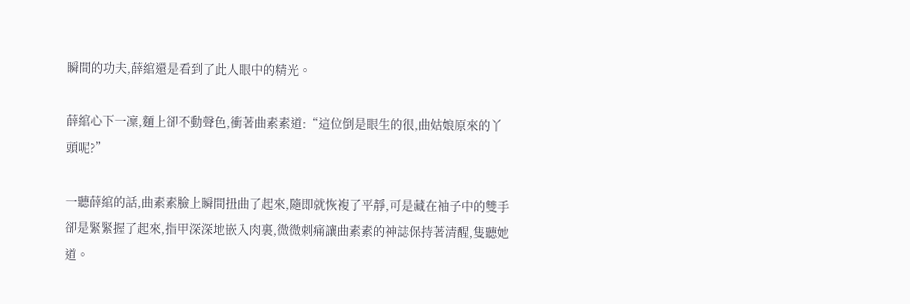瞬間的功夫,薛綰還是看到了此人眼中的精光。

薛綰心下一凜,麵上卻不動聲色,衝著曲素素道:“這位倒是眼生的很,曲姑娘原來的丫頭呢?”

一聽薛綰的話,曲素素臉上瞬間扭曲了起來,隨即就恢複了平靜,可是藏在袖子中的雙手卻是緊緊握了起來,指甲深深地嵌入肉裏,微微刺痛讓曲素素的神誌保持著清醒,隻聽她道。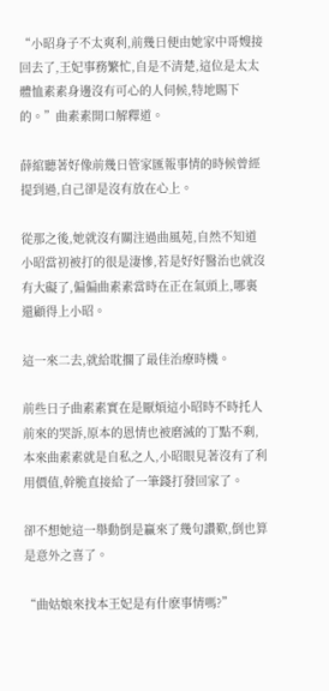“小昭身子不太爽利,前幾日便由她家中哥嫂接回去了,王妃事務繁忙,自是不清楚,這位是太太體恤素素身邊沒有可心的人伺候,特地賜下的。”曲素素開口解釋道。

薛綰聽著好像前幾日管家匯報事情的時候曾經提到過,自己卻是沒有放在心上。

從那之後,她就沒有關注過曲風苑,自然不知道小昭當初被打的很是淒慘,若是好好醫治也就沒有大礙了,偏偏曲素素當時在正在氣頭上,哪裏還顧得上小昭。

這一來二去,就給耽擱了最佳治療時機。

前些日子曲素素實在是厭煩這小昭時不時托人前來的哭訴,原本的恩情也被磨滅的丁點不剩,本來曲素素就是自私之人,小昭眼見著沒有了利用價值,幹脆直接給了一筆錢打發回家了。

卻不想她這一舉動倒是贏來了幾句讚歎,倒也算是意外之喜了。

“曲姑娘來找本王妃是有什麽事情嗎?”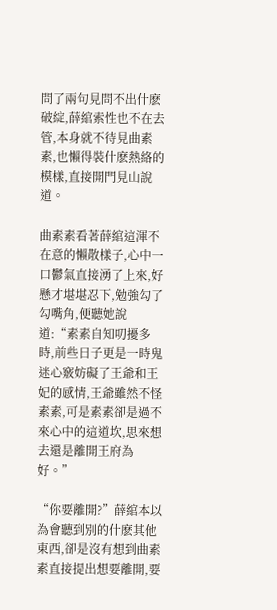問了兩句見問不出什麽破綻,薛綰索性也不在去管,本身就不待見曲素素,也懶得裝什麽熱絡的模樣,直接開門見山說道。

曲素素看著薛綰這渾不在意的懶散樣子,心中一口鬱氣直接湧了上來,好懸才堪堪忍下,勉強勾了勾嘴角,便聽她說道:“素素自知叨擾多時,前些日子更是一時鬼迷心竅妨礙了王爺和王妃的感情,王爺雖然不怪素素,可是素素卻是過不來心中的這道坎,思來想去還是離開王府為好。”

“你要離開?”薛綰本以為會聽到別的什麽其他東西,卻是沒有想到曲素素直接提出想要離開,要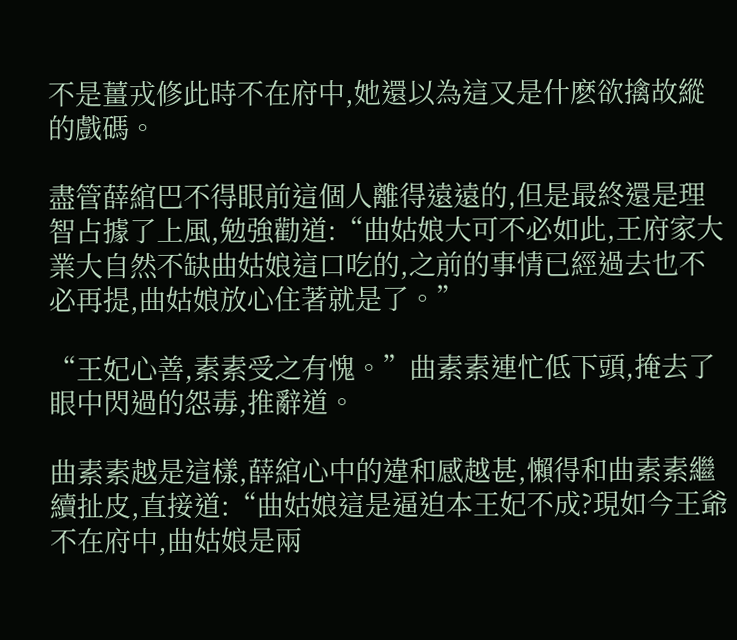不是薑戎修此時不在府中,她還以為這又是什麽欲擒故縱的戲碼。

盡管薛綰巴不得眼前這個人離得遠遠的,但是最終還是理智占據了上風,勉強勸道:“曲姑娘大可不必如此,王府家大業大自然不缺曲姑娘這口吃的,之前的事情已經過去也不必再提,曲姑娘放心住著就是了。”

“王妃心善,素素受之有愧。”曲素素連忙低下頭,掩去了眼中閃過的怨毒,推辭道。

曲素素越是這樣,薛綰心中的違和感越甚,懶得和曲素素繼續扯皮,直接道:“曲姑娘這是逼迫本王妃不成?現如今王爺不在府中,曲姑娘是兩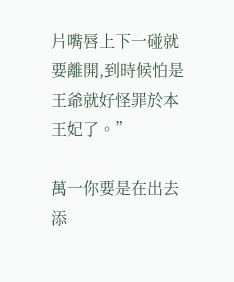片嘴唇上下一碰就要離開,到時候怕是王爺就好怪罪於本王妃了。”

萬一你要是在出去添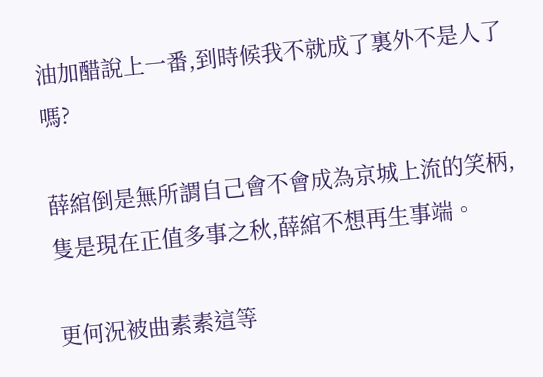油加醋說上一番,到時候我不就成了裏外不是人了嗎?

薛綰倒是無所謂自己會不會成為京城上流的笑柄,隻是現在正值多事之秋,薛綰不想再生事端。

更何況被曲素素這等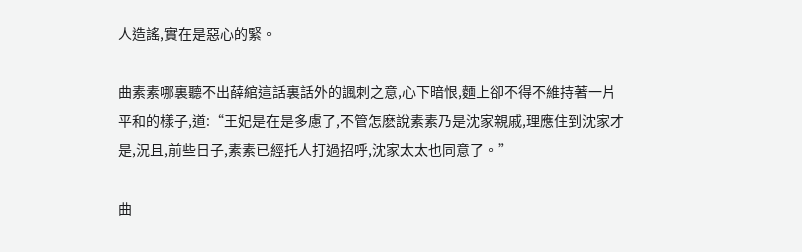人造謠,實在是惡心的緊。

曲素素哪裏聽不出薛綰這話裏話外的諷刺之意,心下暗恨,麵上卻不得不維持著一片平和的樣子,道:“王妃是在是多慮了,不管怎麽說素素乃是沈家親戚,理應住到沈家才是,況且,前些日子,素素已經托人打過招呼,沈家太太也同意了。”

曲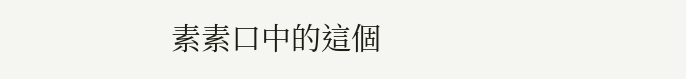素素口中的這個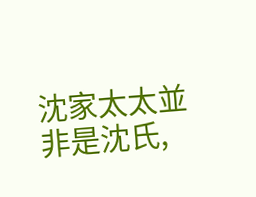沈家太太並非是沈氏,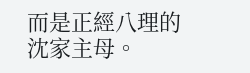而是正經八理的沈家主母。